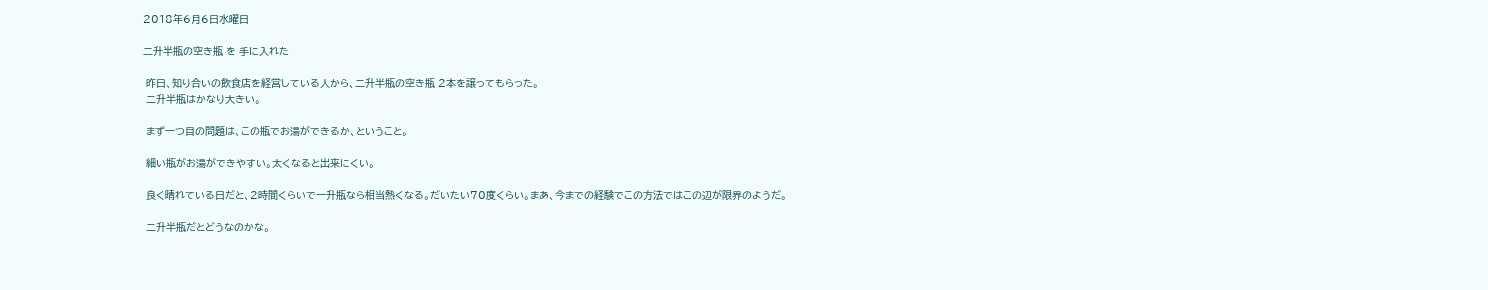2018年6月6日水曜日

二升半瓶の空き瓶 を 手に入れた

 昨日、知り合いの飲食店を経営している人から、二升半瓶の空き瓶 2本を譲ってもらった。
 二升半瓶はかなり大きい。

 まず一つ目の問題は、この瓶でお湯ができるか、ということ。

 細い瓶がお湯ができやすい。太くなると出来にくい。

 良く晴れている日だと、2時間くらいで一升瓶なら相当熱くなる。だいたい70度くらい。まあ、今までの経験でこの方法ではこの辺が限界のようだ。

 二升半瓶だとどうなのかな。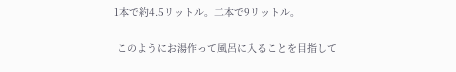1本で約4.5リットル。二本で9リットル。

 このようにお湯作って風呂に入ることを目指して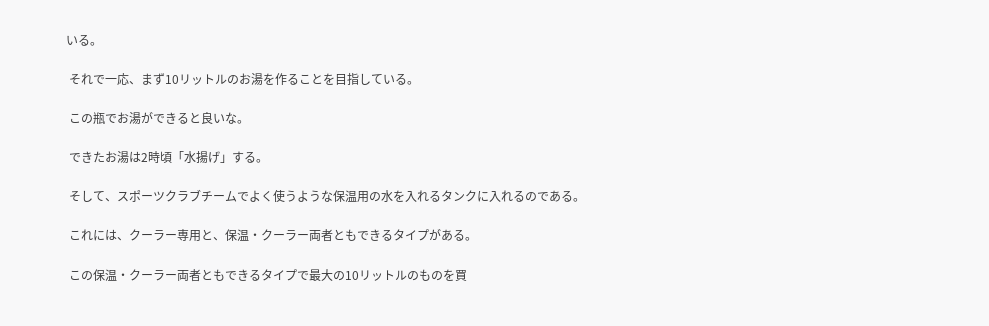いる。

 それで一応、まず10リットルのお湯を作ることを目指している。

 この瓶でお湯ができると良いな。

 できたお湯は2時頃「水揚げ」する。

 そして、スポーツクラブチームでよく使うような保温用の水を入れるタンクに入れるのである。

 これには、クーラー専用と、保温・クーラー両者ともできるタイプがある。

 この保温・クーラー両者ともできるタイプで最大の10リットルのものを買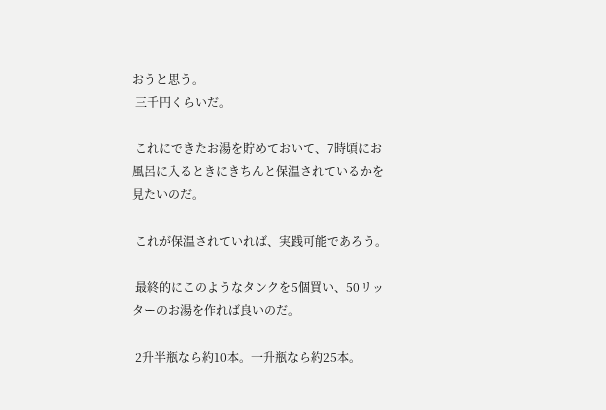おうと思う。
 三千円くらいだ。

 これにできたお湯を貯めておいて、7時頃にお風呂に入るときにきちんと保温されているかを見たいのだ。

 これが保温されていれば、実践可能であろう。

 最終的にこのようなタンクを5個買い、50リッターのお湯を作れば良いのだ。

 2升半瓶なら約10本。一升瓶なら約25本。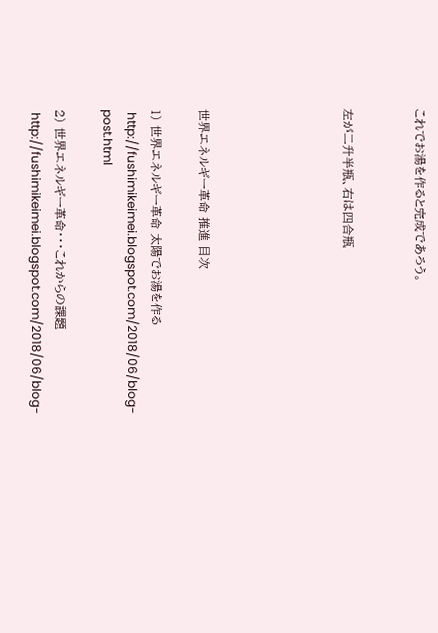これでお湯を作ると完成であろう。


左が二升半瓶、右は四合瓶





世界エネルギー革命 推進 目次

1) 世界エネルギー革命 太陽でお湯を作る
 http://fushimikeimei.blogspot.com/2018/06/blog-post.html

2) 世界エネルギー革命・・・これからの課題
 http://fushimikeimei.blogspot.com/2018/06/blog-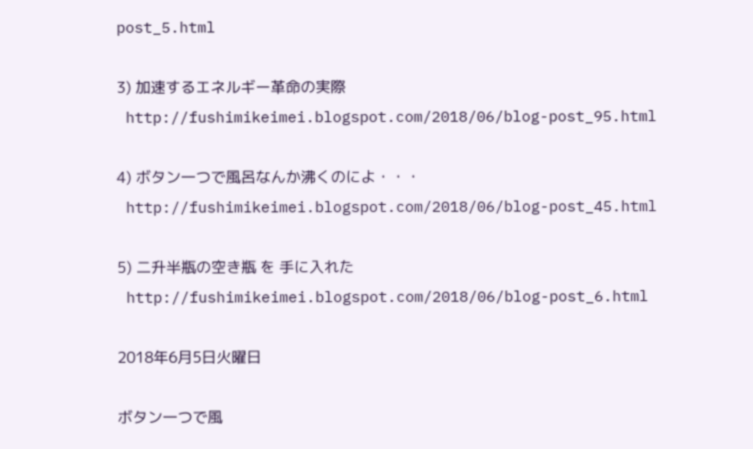post_5.html

3) 加速するエネルギー革命の実際
 http://fushimikeimei.blogspot.com/2018/06/blog-post_95.html

4) ボタン一つで風呂なんか沸くのによ・・・
 http://fushimikeimei.blogspot.com/2018/06/blog-post_45.html

5) 二升半瓶の空き瓶 を 手に入れた
 http://fushimikeimei.blogspot.com/2018/06/blog-post_6.html

2018年6月5日火曜日

ボタン一つで風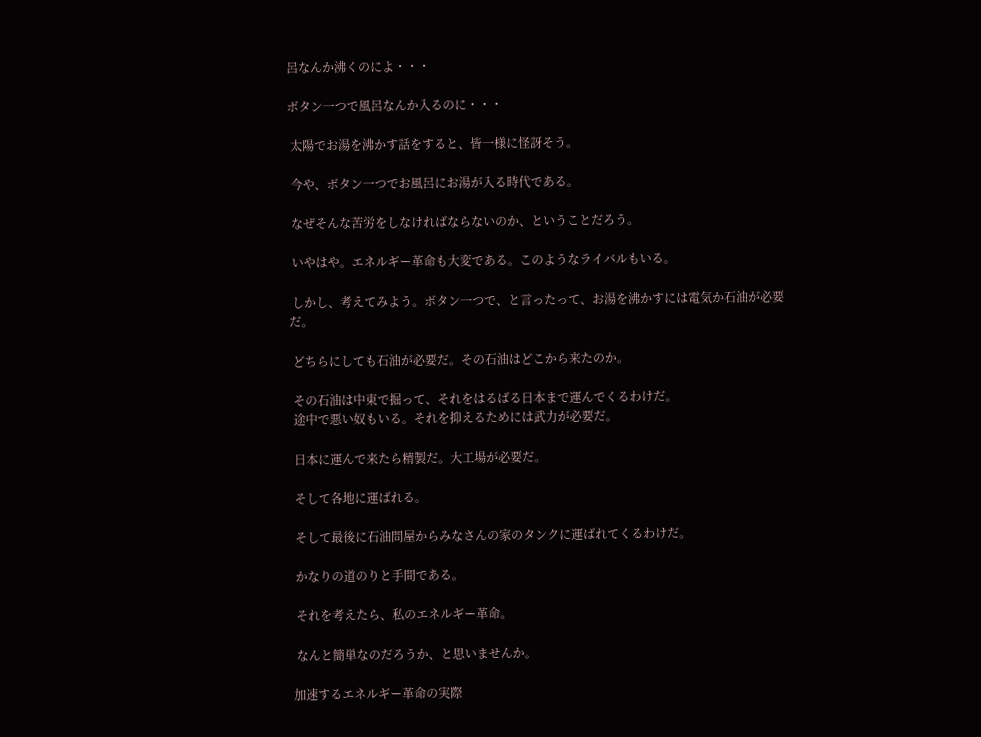呂なんか沸くのによ・・・

ボタン一つで風呂なんか入るのに・・・

 太陽でお湯を沸かす話をすると、皆一様に怪訝そう。

 今や、ボタン一つでお風呂にお湯が入る時代である。

 なぜそんな苦労をしなければならないのか、ということだろう。

 いやはや。エネルギー革命も大変である。このようなライバルもいる。

 しかし、考えてみよう。ボタン一つで、と言ったって、お湯を沸かすには電気か石油が必要だ。

 どちらにしても石油が必要だ。その石油はどこから来たのか。

 その石油は中東で掘って、それをはるばる日本まで運んでくるわけだ。
 途中で悪い奴もいる。それを抑えるためには武力が必要だ。

 日本に運んで来たら精製だ。大工場が必要だ。

 そして各地に運ばれる。

 そして最後に石油問屋からみなさんの家のタンクに運ばれてくるわけだ。

 かなりの道のりと手間である。

 それを考えたら、私のエネルギー革命。

 なんと簡単なのだろうか、と思いませんか。

加速するエネルギー革命の実際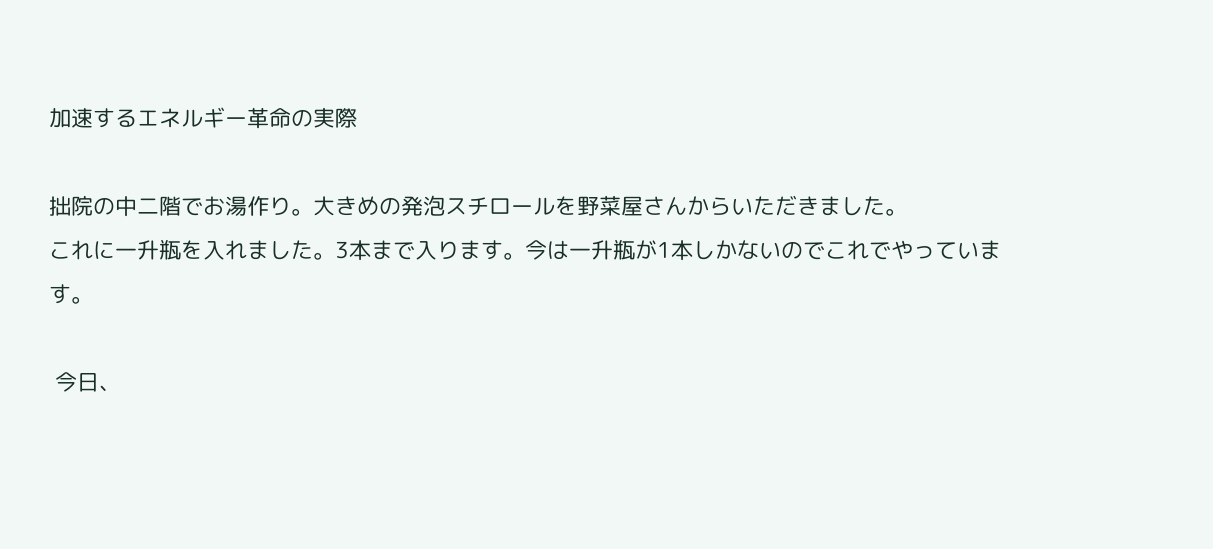加速するエネルギー革命の実際

拙院の中二階でお湯作り。大きめの発泡スチロールを野菜屋さんからいただきました。
これに一升瓶を入れました。3本まで入ります。今は一升瓶が1本しかないのでこれでやっています。

 今日、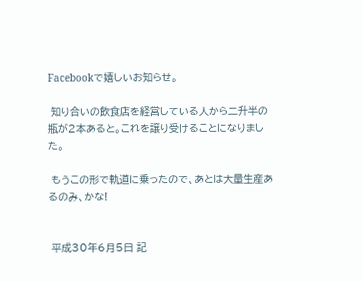Facebookで嬉しいお知らせ。

 知り合いの飲食店を経営している人から二升半の瓶が2本あると。これを譲り受けることになりました。

 もうこの形で軌道に乗ったので、あとは大量生産あるのみ、かな!


 平成30年6月5日 記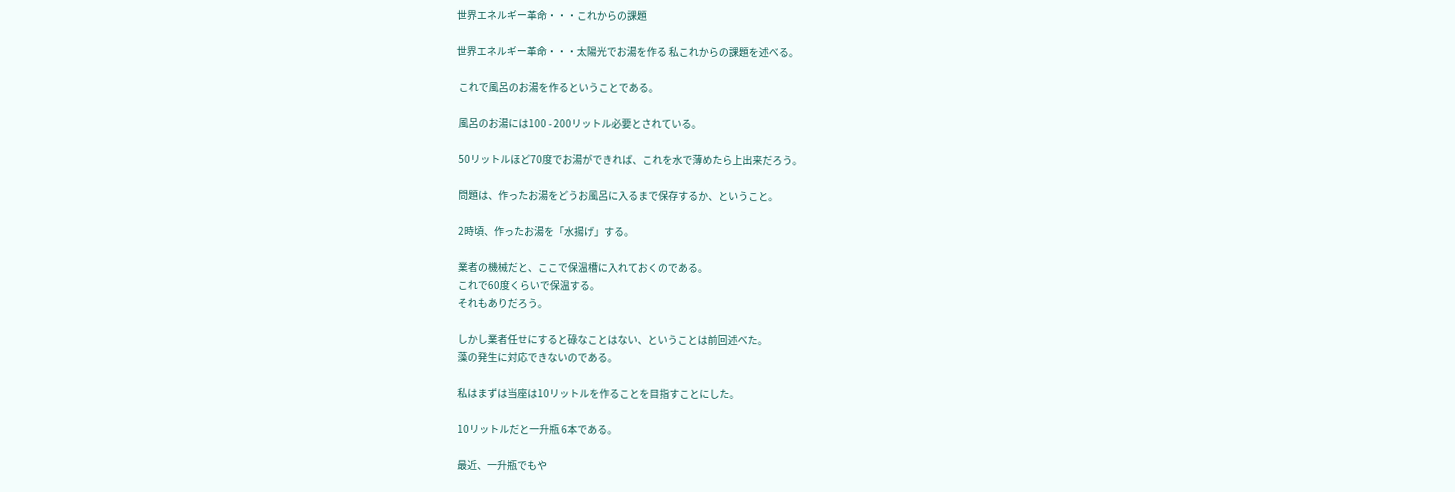世界エネルギー革命・・・これからの課題

世界エネルギー革命・・・太陽光でお湯を作る 私これからの課題を述べる。

 これで風呂のお湯を作るということである。

 風呂のお湯には100 - 200リットル必要とされている。

 50リットルほど70度でお湯ができれば、これを水で薄めたら上出来だろう。

 問題は、作ったお湯をどうお風呂に入るまで保存するか、ということ。

 2時頃、作ったお湯を「水揚げ」する。

 業者の機械だと、ここで保温槽に入れておくのである。
 これで60度くらいで保温する。
 それもありだろう。

 しかし業者任せにすると碌なことはない、ということは前回述べた。
 藻の発生に対応できないのである。

 私はまずは当座は10リットルを作ることを目指すことにした。

 10リットルだと一升瓶 6本である。

 最近、一升瓶でもや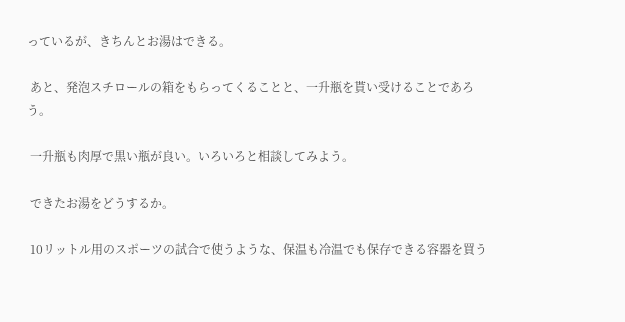っているが、きちんとお湯はできる。

 あと、発泡スチロールの箱をもらってくることと、一升瓶を貰い受けることであろう。

 一升瓶も肉厚で黒い瓶が良い。いろいろと相談してみよう。

 できたお湯をどうするか。

 10リットル用のスポーツの試合で使うような、保温も冷温でも保存できる容器を買う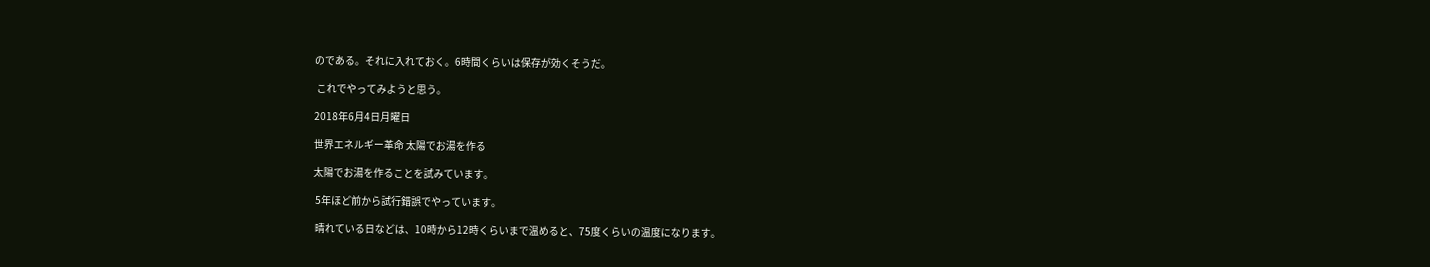のである。それに入れておく。6時間くらいは保存が効くそうだ。

 これでやってみようと思う。

2018年6月4日月曜日

世界エネルギー革命 太陽でお湯を作る

太陽でお湯を作ることを試みています。

 5年ほど前から試行錯誤でやっています。

 晴れている日などは、10時から12時くらいまで温めると、75度くらいの温度になります。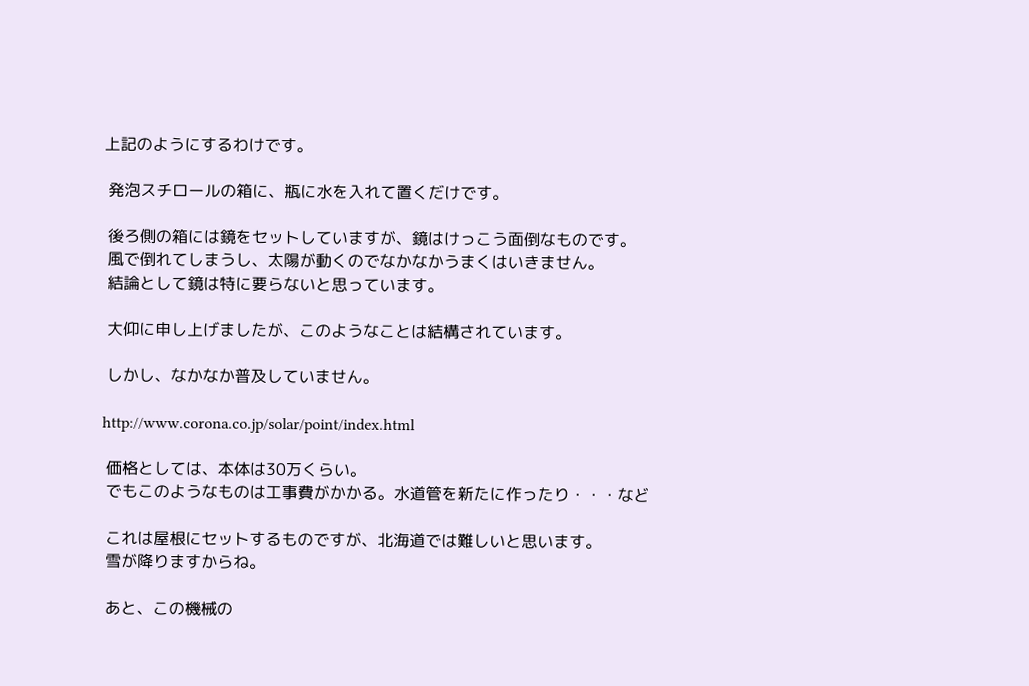上記のようにするわけです。

 発泡スチロールの箱に、瓶に水を入れて置くだけです。

 後ろ側の箱には鏡をセットしていますが、鏡はけっこう面倒なものです。
 風で倒れてしまうし、太陽が動くのでなかなかうまくはいきません。
 結論として鏡は特に要らないと思っています。

 大仰に申し上げましたが、このようなことは結構されています。

 しかし、なかなか普及していません。

http://www.corona.co.jp/solar/point/index.html

 価格としては、本体は30万くらい。
 でもこのようなものは工事費がかかる。水道管を新たに作ったり・・・など

 これは屋根にセットするものですが、北海道では難しいと思います。
 雪が降りますからね。

 あと、この機械の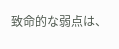致命的な弱点は、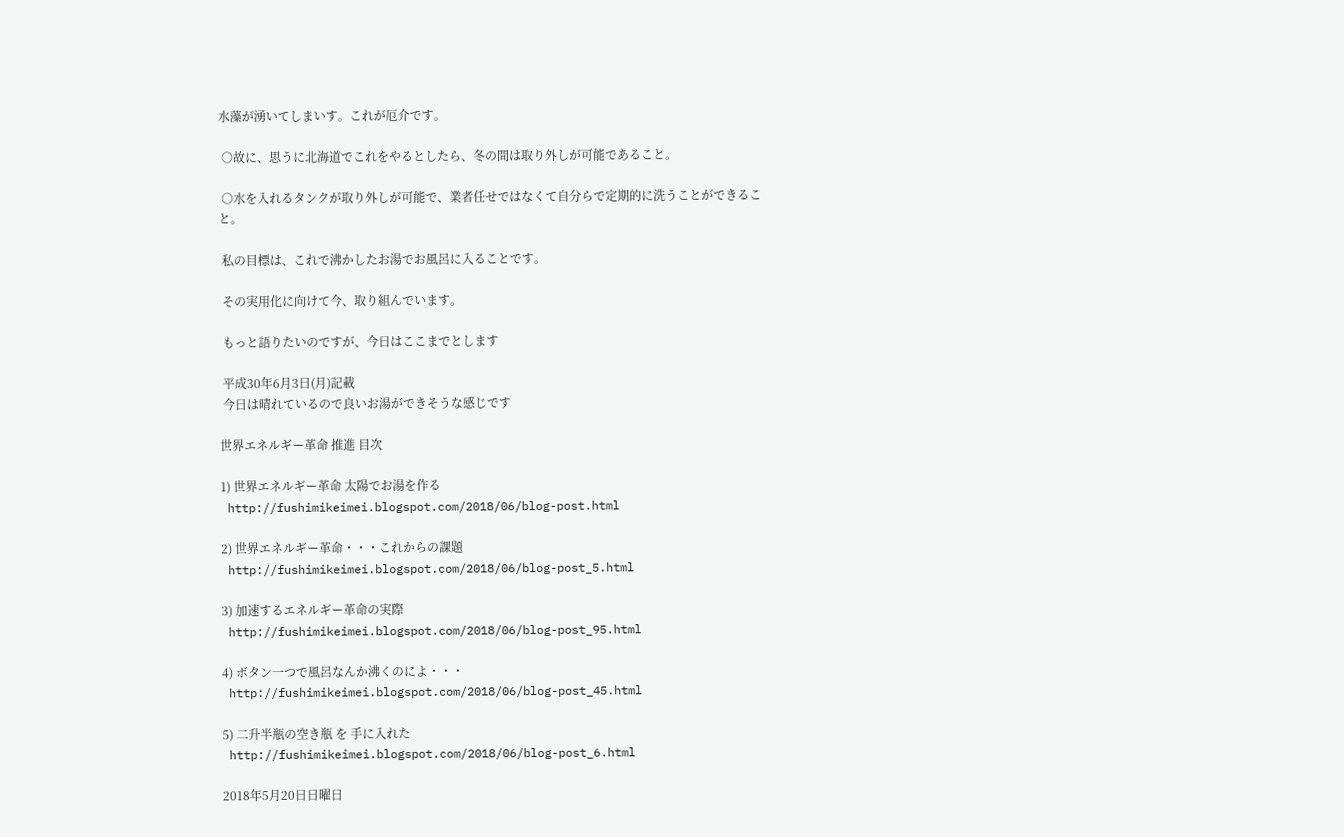水藻が湧いてしまいす。これが厄介です。

 ○故に、思うに北海道でこれをやるとしたら、冬の間は取り外しが可能であること。

 ○水を入れるタンクが取り外しが可能で、業者任せではなくて自分らで定期的に洗うことができること。

 私の目標は、これで沸かしたお湯でお風呂に入ることです。

 その実用化に向けて今、取り組んでいます。

 もっと語りたいのですが、今日はここまでとします

 平成30年6月3日(月)記載
 今日は晴れているので良いお湯ができそうな感じです

世界エネルギー革命 推進 目次

1) 世界エネルギー革命 太陽でお湯を作る
 http://fushimikeimei.blogspot.com/2018/06/blog-post.html

2) 世界エネルギー革命・・・これからの課題
 http://fushimikeimei.blogspot.com/2018/06/blog-post_5.html

3) 加速するエネルギー革命の実際
 http://fushimikeimei.blogspot.com/2018/06/blog-post_95.html

4) ボタン一つで風呂なんか沸くのによ・・・
 http://fushimikeimei.blogspot.com/2018/06/blog-post_45.html

5) 二升半瓶の空き瓶 を 手に入れた
 http://fushimikeimei.blogspot.com/2018/06/blog-post_6.html

2018年5月20日日曜日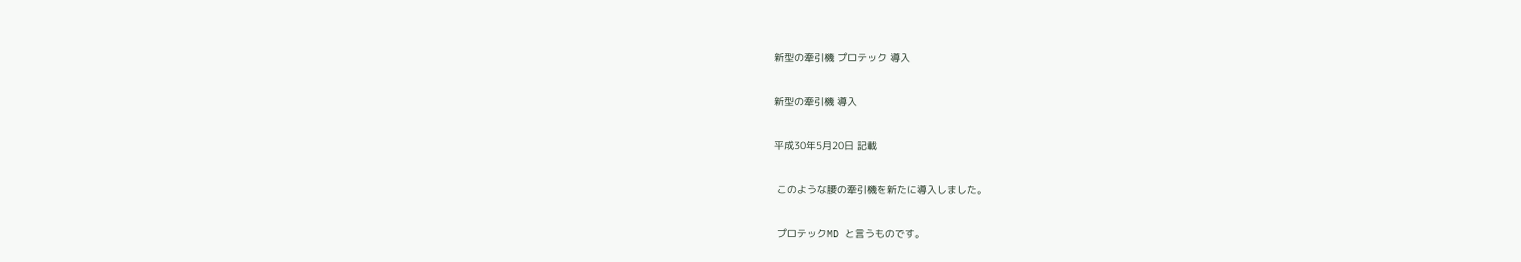新型の牽引機 プロテック 導入

新型の牽引機 導入

平成30年5月20日 記載

 このような腰の牽引機を新たに導入しました。

 プロテックMD と言うものです。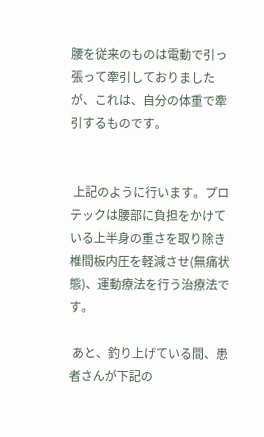腰を従来のものは電動で引っ張って牽引しておりましたが、これは、自分の体重で牽引するものです。


 上記のように行います。プロテックは腰部に負担をかけている上半身の重さを取り除き椎間板内圧を軽減させ(無痛状態)、運動療法を行う治療法です。

 あと、釣り上げている間、患者さんが下記の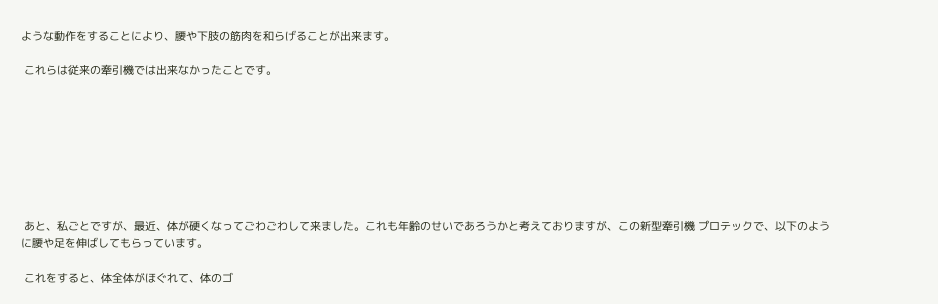ような動作をすることにより、腰や下肢の筋肉を和らげることが出来ます。

 これらは従来の牽引機では出来なかったことです。








 あと、私ごとですが、最近、体が硬くなってごわごわして来ました。これも年齢のせいであろうかと考えておりますが、この新型牽引機 プロテックで、以下のように腰や足を伸ばしてもらっています。

 これをすると、体全体がほぐれて、体のゴ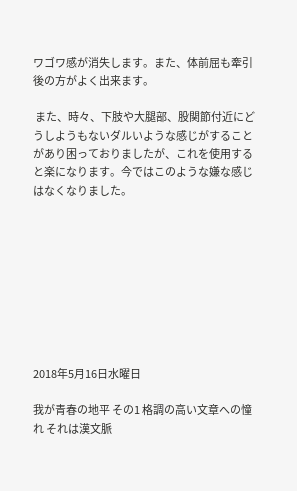ワゴワ感が消失します。また、体前屈も牽引後の方がよく出来ます。

 また、時々、下肢や大腿部、股関節付近にどうしようもないダルいような感じがすることがあり困っておりましたが、これを使用すると楽になります。今ではこのような嫌な感じはなくなりました。









2018年5月16日水曜日

我が青春の地平 その1 格調の高い文章への憧れ それは漢文脈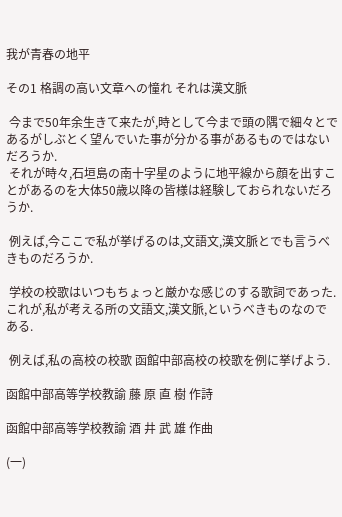我が青春の地平

その1 格調の高い文章への憧れ それは漢文脈

 今まで50年余生きて来たが,時として今まで頭の隅で細々とであるがしぶとく望んでいた事が分かる事があるものではないだろうか.
 それが時々,石垣島の南十字星のように地平線から顔を出すことがあるのを大体50歳以降の皆様は経験しておられないだろうか.

 例えば,今ここで私が挙げるのは,文語文,漢文脈とでも言うべきものだろうか.

 学校の校歌はいつもちょっと厳かな感じのする歌詞であった.これが,私が考える所の文語文,漢文脈,というべきものなのである.

 例えば,私の高校の校歌 函館中部高校の校歌を例に挙げよう.

函館中部高等学校教諭 藤 原 直 樹 作詩

函館中部高等学校教諭 酒 井 武 雄 作曲

(一)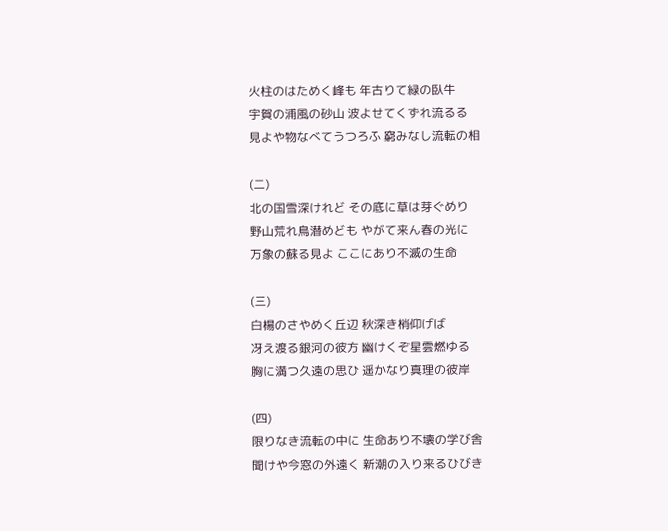火柱のはためく峰も 年古りて緑の臥牛
宇賀の浦風の砂山 波よせてくずれ流るる
見よや物なべてうつろふ 窮みなし流転の相

(二)
北の国雪深けれど その底に草は芽ぐめり
野山荒れ鳥潜めども やがて来ん春の光に
万象の蘇る見よ ここにあり不滅の生命

(三)
白楊のさやめく丘辺 秋深き梢仰げば
冴え渡る銀河の彼方 幽けくぞ星雲燃ゆる
胸に満つ久遠の思ひ 遥かなり真理の彼岸

(四)
限りなき流転の中に 生命あり不壊の学び舎
聞けや今窓の外遠く 新潮の入り来るひびき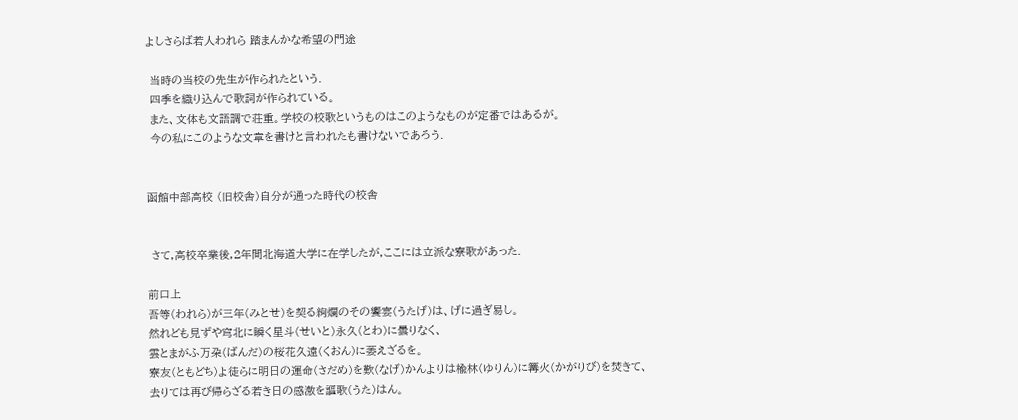よしさらば若人われら 踏まんかな希望の門途

 当時の当校の先生が作られたという.
 四季を織り込んで歌詞が作られている。
 また、文体も文語調で荘重。学校の校歌というものはこのようなものが定番ではあるが。
 今の私にこのような文章を書けと言われたも書けないであろう.


函館中部高校 (旧校舎)自分が通った時代の校舎


 さて,高校卒業後,2年間北海道大学に在学したが,ここには立派な寮歌があった.

前口上
吾等(われら)が三年(みとせ)を契る絢爛のその饗宴(うたげ)は、げに過ぎ易し。
然れども見ずや穹北に瞬く星斗(せいと)永久(とわ)に曇りなく、
雲とまがふ万朶(ばんだ)の桜花久遠(くおん)に萎えざるを。
寮友(ともどち)よ徒らに明日の運命(さだめ)を歎(なげ)かんよりは楡林(ゆりん)に篝火(かがりび)を焚きて、
去りては再び帰らざる若き日の感激を謳歌(うた)はん。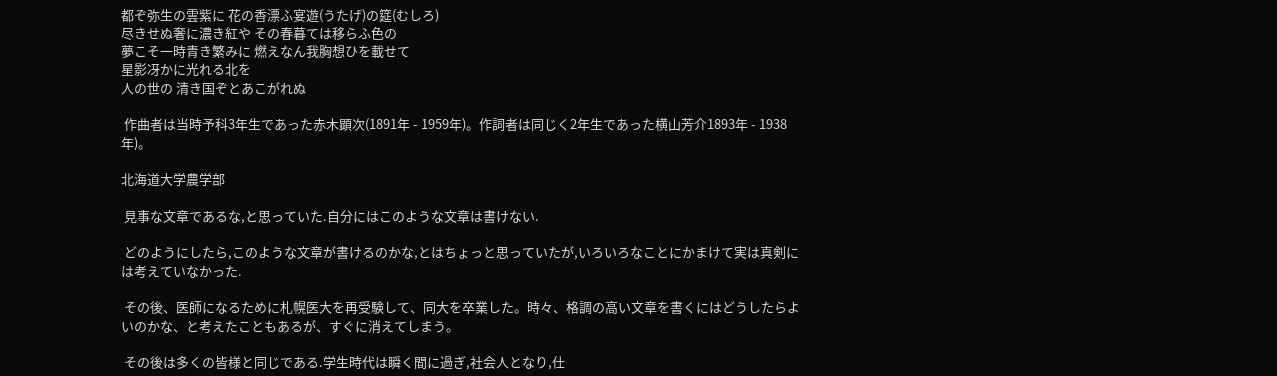都ぞ弥生の雲紫に 花の香漂ふ宴遊(うたげ)の筵(むしろ)
尽きせぬ奢に濃き紅や その春暮ては移らふ色の
夢こそ一時青き繁みに 燃えなん我胸想ひを載せて
星影冴かに光れる北を
人の世の 清き国ぞとあこがれぬ

 作曲者は当時予科3年生であった赤木顕次(1891年 - 1959年)。作詞者は同じく2年生であった横山芳介1893年 - 1938年)。

北海道大学農学部

 見事な文章であるな,と思っていた.自分にはこのような文章は書けない.

 どのようにしたら,このような文章が書けるのかな,とはちょっと思っていたが,いろいろなことにかまけて実は真剣には考えていなかった.

 その後、医師になるために札幌医大を再受験して、同大を卒業した。時々、格調の高い文章を書くにはどうしたらよいのかな、と考えたこともあるが、すぐに消えてしまう。

 その後は多くの皆様と同じである.学生時代は瞬く間に過ぎ,社会人となり,仕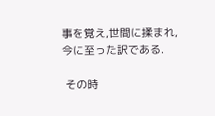事を覚え,世間に揉まれ,今に至った訳である.

 その時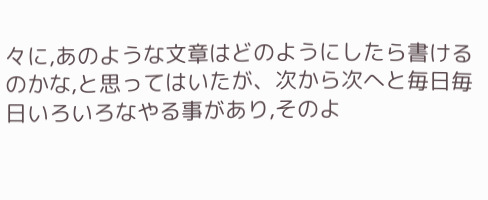々に,あのような文章はどのようにしたら書けるのかな,と思ってはいたが、次から次へと毎日毎日いろいろなやる事があり,そのよ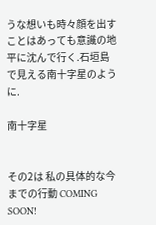うな想いも時々顔を出すことはあっても意識の地平に沈んで行く.石垣島で見える南十字星のように.

南十字星


その2は 私の具体的な今までの行動 COMING SOON!